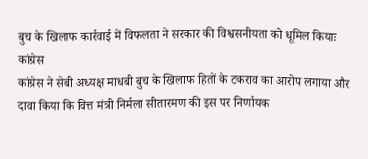बुच के खिलाफ कार्रवाई में विफलता ने सरकार की विश्वसनीयता को धूमिल कियाः कांग्रेस
कांग्रेस ने सेबी अध्यक्ष माधबी बुच के खिलाफ हितों के टकराव का आरोप लगाया और दावा किया कि वित्त मंत्री निर्मला सीतारमण की इस पर निर्णायक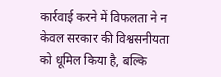कार्रवाई करने में विफलता ने न केवल सरकार की विश्वसनीयता को धूमिल किया है, बल्कि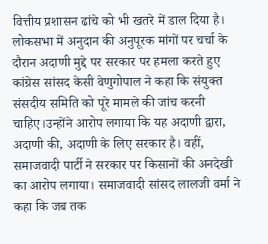वित्तीय प्रशासन ढांचे को भी खतरे में डाल दिया है।
लोकसभा में अनुदान की अनुपूरक मांगों पर चर्चा के दौरान अदाणी मुद्दे पर सरकार पर हमला करते हुए कांग्रेस सांसद केसी वेणुगोपाल ने कहा कि संयुक्त संसदीय समिति को पूरे मामले की जांच करनी चाहिए।उन्होंने आरोप लगाया कि यह अदाणी द्वारा, अदाणी की, अदाणी के लिए सरकार है। वहीं, समाजवादी पार्टी ने सरकार पर किसानों की अनदेखी का आरोप लगाया। समाजवादी सांसद लालजी वर्मा ने कहा कि जब तक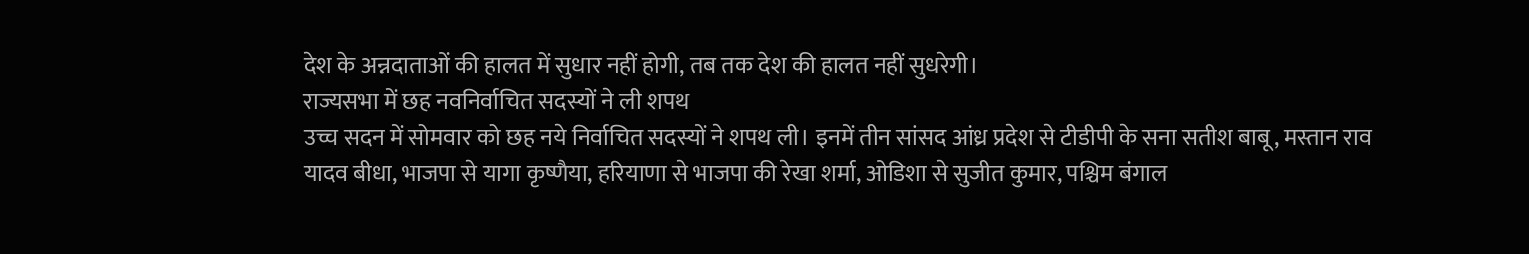देश के अन्नदाताओं की हालत में सुधार नहीं होगी, तब तक देश की हालत नहीं सुधरेगी।
राज्यसभा में छह नवनिर्वाचित सदस्यों ने ली शपथ
उच्च सदन में सोमवार को छह नये निर्वाचित सदस्यों ने शपथ ली। इनमें तीन सांसद आंध्र प्रदेश से टीडीपी के सना सतीश बाबू, मस्तान राव यादव बीधा, भाजपा से यागा कृष्णैया, हरियाणा से भाजपा की रेखा शर्मा, ओडिशा से सुजीत कुमार, पश्चिम बंगाल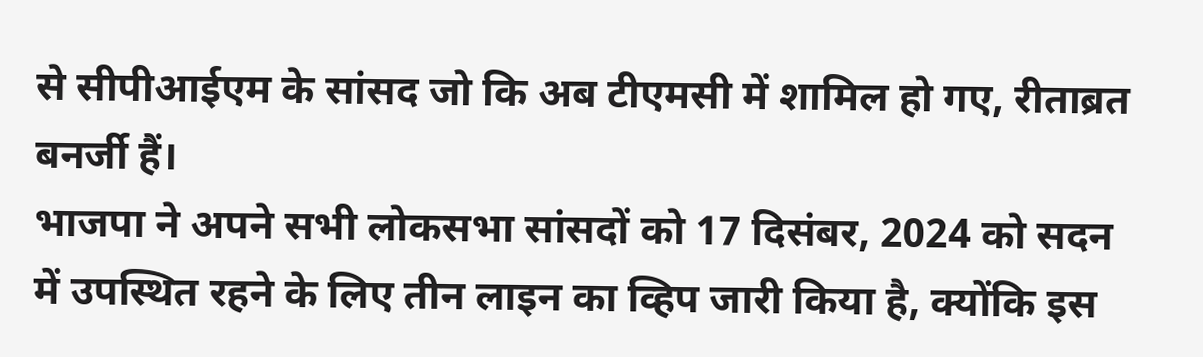से सीपीआईएम के सांसद जो कि अब टीएमसी में शामिल हो गए, रीताब्रत बनर्जी हैं।
भाजपा ने अपने सभी लोकसभा सांसदों को 17 दिसंबर, 2024 को सदन में उपस्थित रहने के लिए तीन लाइन का व्हिप जारी किया है, क्योंकि इस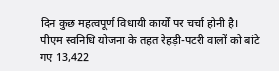दिन कुछ महत्वपूर्ण विधायी कार्यों पर चर्चा होनी है।
पीएम स्वनिधि योजना के तहत रेहड़ी-पटरी वालों को बांटे गए 13,422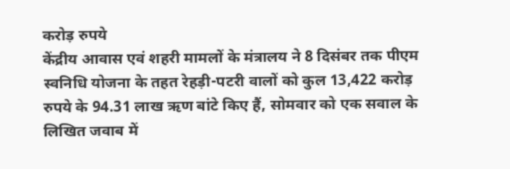करोड़ रुपये
केंद्रीय आवास एवं शहरी मामलों के मंत्रालय ने 8 दिसंबर तक पीएम स्वनिधि योजना के तहत रेहड़ी-पटरी वालों को कुल 13,422 करोड़ रुपये के 94.31 लाख ऋण बांटे किए हैं, सोमवार को एक सवाल के लिखित जवाब में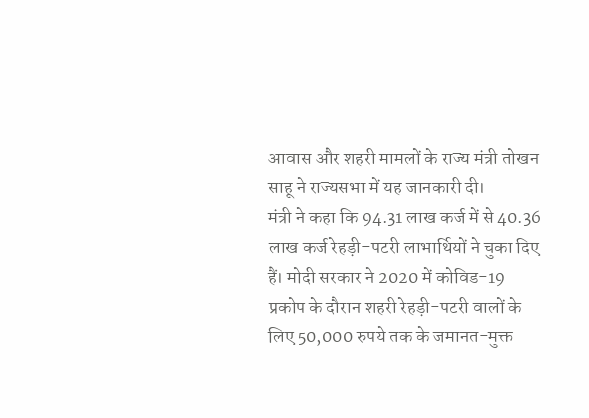आवास और शहरी मामलों के राज्य मंत्री तोखन साहू ने राज्यसभा में यह जानकारी दी।
मंत्री ने कहा कि 94.31 लाख कर्ज में से 40.36 लाख कर्ज रेहड़ी-पटरी लाभार्थियों ने चुका दिए हैं। मोदी सरकार ने 2020 में कोविड-19 प्रकोप के दौरान शहरी रेहड़ी-पटरी वालों के लिए 50,000 रुपये तक के जमानत-मुक्त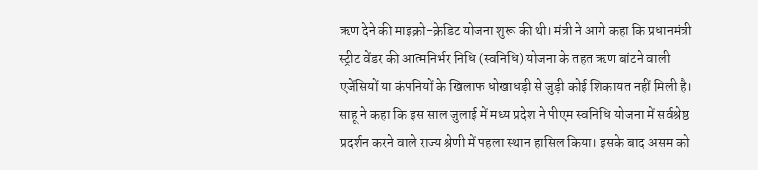ऋण देने की माइक्रो-क्रेडिट योजना शुरू की थी। मंत्री ने आगे कहा कि प्रधानमंत्री स्ट्रीट वेंडर की आत्मनिर्भर निधि (स्वनिधि) योजना के तहत ऋण बांटने वाली एजेंसियों या कंपनियों के खिलाफ धोखाधड़ी से जुड़ी कोई शिकायत नहीं मिली है। साहू ने कहा कि इस साल जुलाई में मध्य प्रदेश ने पीएम स्वनिधि योजना में सर्वश्रेष्ठ प्रदर्शन करने वाले राज्य श्रेणी में पहला स्थान हासिल किया। इसके बाद असम को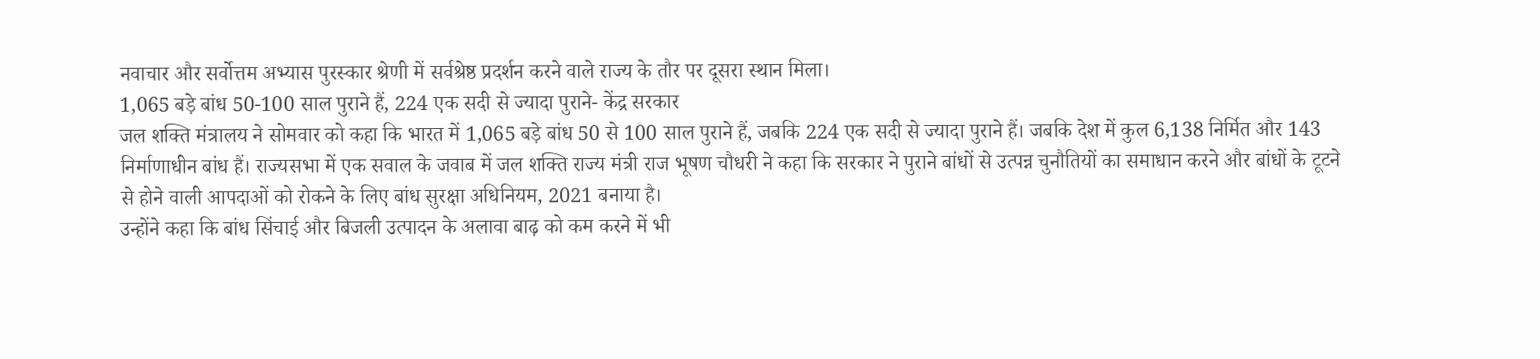नवाचार और सर्वोत्तम अभ्यास पुरस्कार श्रेणी में सर्वश्रेष्ठ प्रदर्शन करने वाले राज्य के तौर पर दूसरा स्थान मिला।
1,065 बड़े बांध 50-100 साल पुराने हैं, 224 एक सदी से ज्यादा पुराने- केंद्र सरकार
जल शक्ति मंत्रालय ने सोमवार को कहा कि भारत में 1,065 बड़े बांध 50 से 100 साल पुराने हैं, जबकि 224 एक सदी से ज्यादा पुराने हैं। जबकि देश में कुल 6,138 निर्मित और 143 निर्माणाधीन बांध हैं। राज्यसभा में एक सवाल के जवाब में जल शक्ति राज्य मंत्री राज भूषण चौधरी ने कहा कि सरकार ने पुराने बांधों से उत्पन्न चुनौतियों का समाधान करने और बांधों के टूटने से होने वाली आपदाओं को रोकने के लिए बांध सुरक्षा अधिनियम, 2021 बनाया है।
उन्होंने कहा कि बांध सिंचाई और बिजली उत्पादन के अलावा बाढ़ को कम करने में भी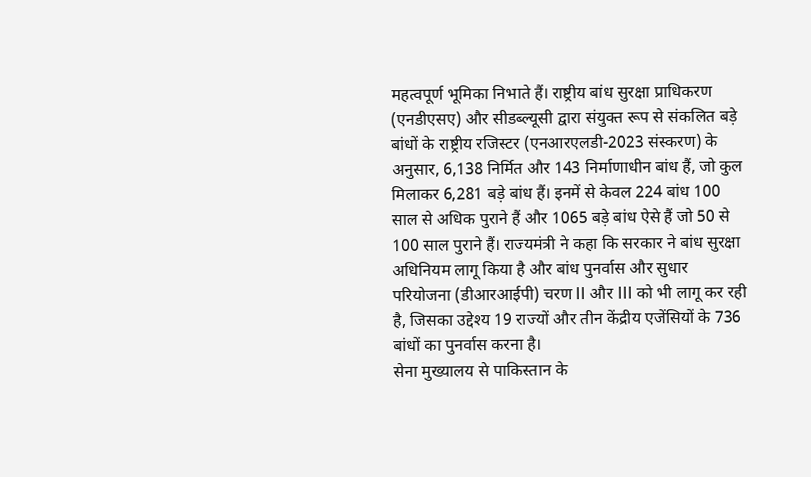महत्वपूर्ण भूमिका निभाते हैं। राष्ट्रीय बांध सुरक्षा प्राधिकरण (एनडीएसए) और सीडब्ल्यूसी द्वारा संयुक्त रूप से संकलित बड़े बांधों के राष्ट्रीय रजिस्टर (एनआरएलडी-2023 संस्करण) के अनुसार, 6,138 निर्मित और 143 निर्माणाधीन बांध हैं, जो कुल मिलाकर 6,281 बड़े बांध हैं। इनमें से केवल 224 बांध 100 साल से अधिक पुराने हैं और 1065 बड़े बांध ऐसे हैं जो 50 से 100 साल पुराने हैं। राज्यमंत्री ने कहा कि सरकार ने बांध सुरक्षा अधिनियम लागू किया है और बांध पुनर्वास और सुधार परियोजना (डीआरआईपी) चरण II और III को भी लागू कर रही है, जिसका उद्देश्य 19 राज्यों और तीन केंद्रीय एजेंसियों के 736 बांधों का पुनर्वास करना है।
सेना मुख्यालय से पाकिस्तान के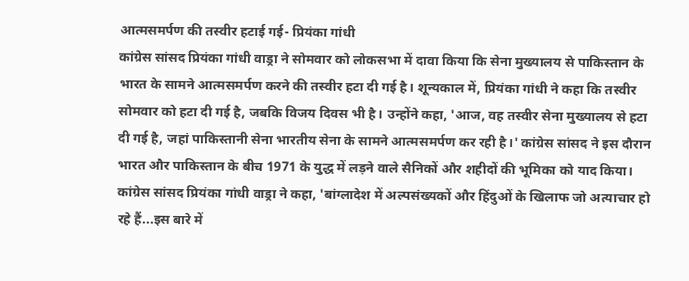आत्मसमर्पण की तस्वीर हटाई गई- प्रियंका गांधी
कांग्रेस सांसद प्रियंका गांधी वाड्रा ने सोमवार को लोकसभा में दावा किया कि सेना मुख्यालय से पाकिस्तान के भारत के सामने आत्मसमर्पण करने की तस्वीर हटा दी गई है। शून्यकाल में, प्रियंका गांधी ने कहा कि तस्वीर सोमवार को हटा दी गई है, जबकि विजय दिवस भी है। उन्होंने कहा, 'आज, वह तस्वीर सेना मुख्यालय से हटा दी गई है, जहां पाकिस्तानी सेना भारतीय सेना के सामने आत्मसमर्पण कर रही है।' कांग्रेस सांसद ने इस दौरान भारत और पाकिस्तान के बीच 1971 के युद्ध में लड़ने वाले सैनिकों और शहीदों की भूमिका को याद किया।
कांग्रेस सांसद प्रियंका गांधी वाड्रा ने कहा, 'बांग्लादेश में अल्पसंख्यकों और हिंदुओं के खिलाफ जो अत्याचार हो रहे हैं...इस बारे में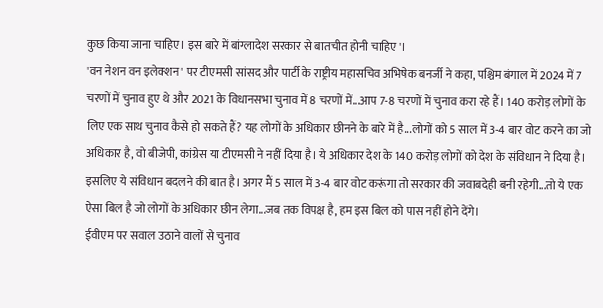कुछ किया जाना चाहिए। इस बारे में बांग्लादेश सरकार से बातचीत होनी चाहिए'।
'वन नेशन वन इलेक्शन' पर टीएमसी सांसद और पार्टी के राष्ट्रीय महासचिव अभिषेक बनर्जी ने कहा, पश्चिम बंगाल में 2024 में 7 चरणों में चुनाव हुए थे और 2021 के विधानसभा चुनाव में 8 चरणों में...आप 7-8 चरणों में चुनाव करा रहे हैं। 140 करोड़ लोगों के लिए एक साथ चुनाव कैसे हो सकते हैं? यह लोगों के अधिकार छीनने के बारे में है...लोगों को 5 साल में 3-4 बार वोट करने का जो अधिकार है, वो बीजेपी, कांग्रेस या टीएमसी ने नहीं दिया है। ये अधिकार देश के 140 करोड़ लोगों को देश के संविधान ने दिया है। इसलिए ये संविधान बदलने की बात है। अगर मैं 5 साल में 3-4 बार वोट करूंगा तो सरकार की जवाबदेही बनी रहेगी...तो ये एक ऐसा बिल है जो लोगों के अधिकार छीन लेगा...जब तक विपक्ष है, हम इस बिल को पास नहीं होने देंगे।
ईवीएम पर सवाल उठाने वालों से चुनाव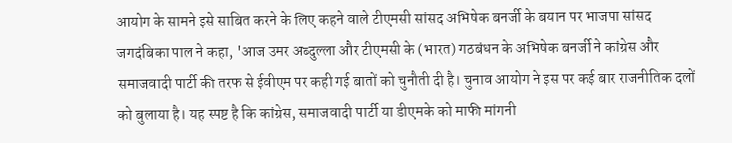आयोग के सामने इसे साबित करने के लिए कहने वाले टीएमसी सांसद अभिषेक बनर्जी के बयान पर भाजपा सांसद जगदंबिका पाल ने कहा, 'आज उमर अब्दुल्ला और टीएमसी के (भारत) गठबंधन के अभिषेक बनर्जी ने कांग्रेस और समाजवादी पार्टी की तरफ से ईवीएम पर कही गई बातों को चुनौती दी है। चुनाव आयोग ने इस पर कई बार राजनीतिक दलों को बुलाया है। यह स्पष्ट है कि कांग्रेस, समाजवादी पार्टी या डीएमके को माफी मांगनी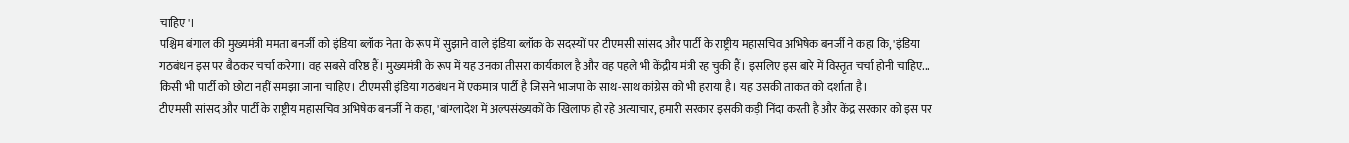चाहिए'।
पश्चिम बंगाल की मुख्यमंत्री ममता बनर्जी को इंडिया ब्लॉक नेता के रूप में सुझाने वाले इंडिया ब्लॉक के सदस्यों पर टीएमसी सांसद और पार्टी के राष्ट्रीय महासचिव अभिषेक बनर्जी ने कहा कि, 'इंडिया गठबंधन इस पर बैठकर चर्चा करेगा। वह सबसे वरिष्ठ हैं। मुख्यमंत्री के रूप में यह उनका तीसरा कार्यकाल है और वह पहले भी केंद्रीय मंत्री रह चुकी हैं। इसलिए इस बारे में विस्तृत चर्चा होनी चाहिए... किसी भी पार्टी को छोटा नहीं समझा जाना चाहिए। टीएमसी इंडिया गठबंधन में एकमात्र पार्टी है जिसने भाजपा के साथ-साथ कांग्रेस को भी हराया है। यह उसकी ताकत को दर्शाता है।
टीएमसी सांसद और पार्टी के राष्ट्रीय महासचिव अभिषेक बनर्जी ने कहा, 'बांग्लादेश में अल्पसंख्यकों के खिलाफ हो रहे अत्याचार, हमारी सरकार इसकी कड़ी निंदा करती है और केंद्र सरकार को इस पर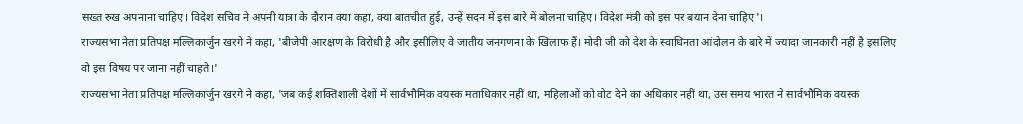सख्त रुख अपनाना चाहिए। विदेश सचिव ने अपनी यात्रा के दौरान क्या कहा, क्या बातचीत हुई, उन्हें सदन में इस बारे में बोलना चाहिए। विदेश मंत्री को इस पर बयान देना चाहिए'।
राज्यसभा नेता प्रतिपक्ष मल्लिकार्जुन खरगे ने कहा, 'बीजेपी आरक्षण के विरोधी है और इसीलिए वे जातीय जनगणना के खिलाफ हैं। मोदी जी को देश के स्वाधिनता आंदोलन के बारे में ज्यादा जानकारी नहीं है इसलिए वो इस विषय पर जाना नहीं चाहते।'
राज्यसभा नेता प्रतिपक्ष मल्लिकार्जुन खरगे ने कहा, 'जब कई शक्तिशाली देशों में सार्वभौमिक वयस्क मताधिकार नहीं था, महिलाओं को वोट देने का अधिकार नहीं था, उस समय भारत ने सार्वभौमिक वयस्क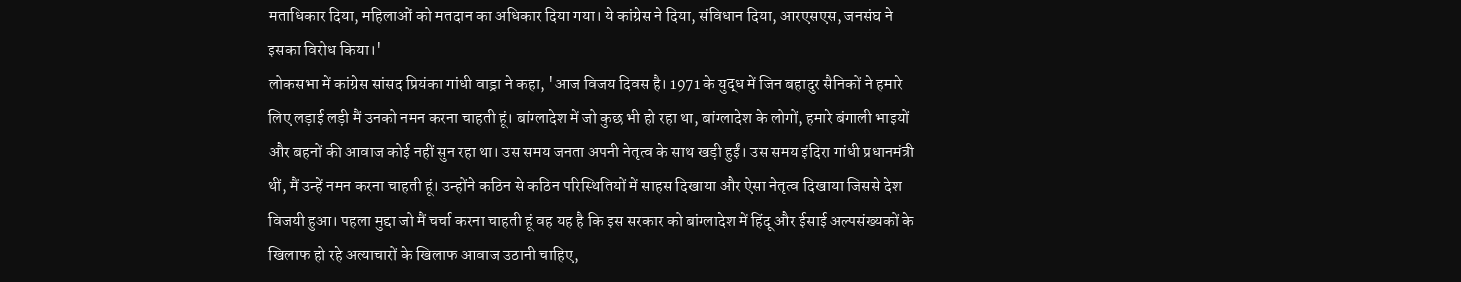मताधिकार दिया, महिलाओं को मतदान का अधिकार दिया गया। ये कांग्रेस ने दिया, संविधान दिया, आरएसएस, जनसंघ ने इसका विरोध किया।'
लोकसभा में कांग्रेस सांसद प्रियंका गांधी वाड्रा ने कहा, 'आज विजय दिवस है। 1971 के युद्ध में जिन बहादुर सैनिकों ने हमारे लिए लड़ाई लड़ी मैं उनको नमन करना चाहती हूं। बांग्लादेश में जो कुछ भी हो रहा था, बांग्लादेश के लोगों, हमारे बंगाली भाइयों और बहनों की आवाज कोई नहीं सुन रहा था। उस समय जनता अपनी नेतृत्व के साथ खड़ी हुईं। उस समय इंदिरा गांधी प्रधानमंत्री थीं, मैं उन्हें नमन करना चाहती हूं। उन्होंने कठिन से कठिन परिस्थितियों में साहस दिखाया और ऐसा नेतृत्व दिखाया जिससे देश विजयी हुआ। पहला मुद्दा जो मैं चर्चा करना चाहती हूं वह यह है कि इस सरकार को बांग्लादेश में हिंदू और ईसाई अल्पसंख्यकों के खिलाफ हो रहे अत्याचारों के खिलाफ आवाज उठानी चाहिए,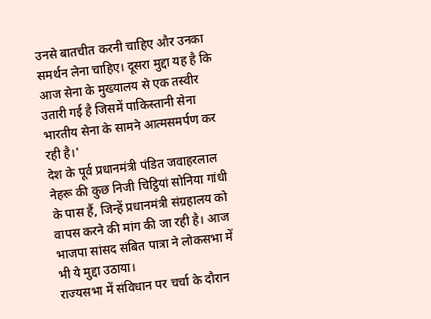उनसे बातचीत करनी चाहिए और उनका समर्थन लेना चाहिए। दूसरा मुद्दा यह है कि आज सेना के मुख्यालय से एक तस्वीर उतारी गई है जिसमें पाकिस्तानी सेना भारतीय सेना के सामने आत्मसमर्पण कर रही है।'
देश के पूर्व प्रधानमंत्री पंडित जवाहरलाल नेहरू की कुछ निजी चिट्ठियां सोनिया गांधी के पास हैं, जिन्हें प्रधानमंत्री संग्रहालय को वापस करने की मांग की जा रही है। आज भाजपा सांसद संबित पात्रा ने लोकसभा में भी ये मुद्दा उठाया।
राज्यसभा में संविधान पर चर्चा के दौरान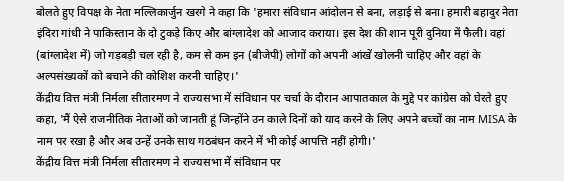बोलते हुए विपक्ष के नेता मल्लिकार्जुन खरगे ने कहा कि 'हमारा संविधान आंदोलन से बना, लड़ाई से बना। हमारी बहादुर नेता इंदिरा गांधी ने पाकिस्तान के दो टुकड़े किए और बांग्लादेश को आजाद कराया। इस देश की शान पूरी दुनिया में फैली। वहां (बांग्लादेश में) जो गड़बड़ी चल रही है, कम से कम इन (बीजेपी) लोगों को अपनी आंखें खोलनी चाहिए और वहां के अल्पसंख्यकों को बचाने की कोशिश करनी चाहिए।'
केंद्रीय वित्त मंत्री निर्मला सीतारमण ने राज्यसभा में संविधान पर चर्चा के दौरान आपातकाल के मुद्दे पर कांग्रेस को घेरते हुए कहा, 'मैं ऐसे राजनीतिक नेताओं को जानती हूं जिन्होंने उन काले दिनों को याद करने के लिए अपने बच्चों का नाम MISA के नाम पर रखा है और अब उन्हें उनके साथ गठबंधन करने में भी कोई आपत्ति नहीं होगी।'
केंद्रीय वित्त मंत्री निर्मला सीतारमण ने राज्यसभा में संविधान पर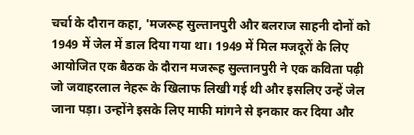चर्चा के दौरान कहा, 'मजरूह सुल्तानपुरी और बलराज साहनी दोनों को 1949 में जेल में डाल दिया गया था। 1949 में मिल मजदूरों के लिए आयोजित एक बैठक के दौरान मजरूह सुल्तानपुरी ने एक कविता पढ़ी जो जवाहरलाल नेहरू के खिलाफ लिखी गई थी और इसलिए उन्हें जेल जाना पड़ा। उन्होंने इसके लिए माफी मांगने से इनकार कर दिया और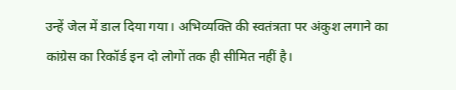उन्हें जेल में डाल दिया गया। अभिव्यक्ति की स्वतंत्रता पर अंकुश लगाने का कांग्रेस का रिकॉर्ड इन दो लोगों तक ही सीमित नहीं है।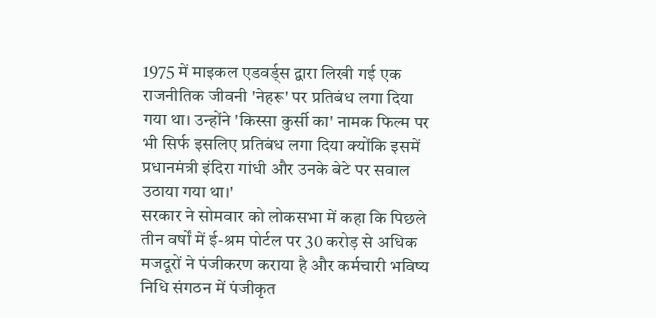1975 में माइकल एडवर्ड्स द्वारा लिखी गई एक राजनीतिक जीवनी 'नेहरू' पर प्रतिबंध लगा दिया गया था। उन्होंने 'किस्सा कुर्सी का' नामक फिल्म पर भी सिर्फ इसलिए प्रतिबंध लगा दिया क्योंकि इसमें प्रधानमंत्री इंदिरा गांधी और उनके बेटे पर सवाल उठाया गया था।'
सरकार ने सोमवार को लोकसभा में कहा कि पिछले तीन वर्षों में ई-श्रम पोर्टल पर 30 करोड़ से अधिक मजदूरों ने पंजीकरण कराया है और कर्मचारी भविष्य निधि संगठन में पंजीकृत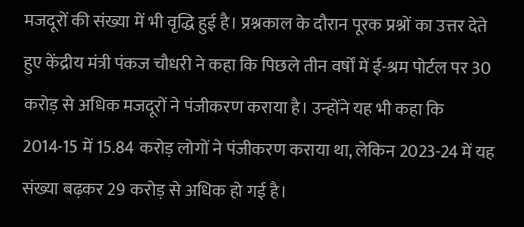मजदूरों की संख्या में भी वृद्धि हुई है। प्रश्नकाल के दौरान पूरक प्रश्नों का उत्तर देते हुए केंद्रीय मंत्री पंकज चौधरी ने कहा कि पिछले तीन वर्षों में ई-श्रम पोर्टल पर 30 करोड़ से अधिक मजदूरों ने पंजीकरण कराया है। उन्होंने यह भी कहा कि 2014-15 में 15.84 करोड़ लोगों ने पंजीकरण कराया था, लेकिन 2023-24 में यह संख्या बढ़कर 29 करोड़ से अधिक हो गई है।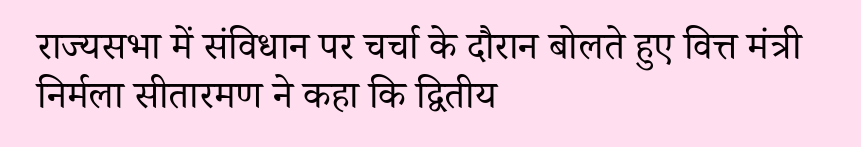राज्यसभा में संविधान पर चर्चा के दौरान बोलते हुए वित्त मंत्री निर्मला सीतारमण ने कहा कि द्वितीय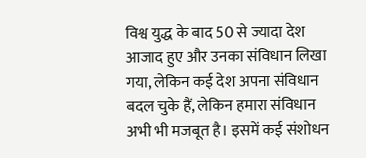विश्व युद्ध के बाद 50 से ज्यादा देश आजाद हुए और उनका संविधान लिखा गया, लेकिन कई देश अपना संविधान बदल चुके हैं, लेकिन हमारा संविधान अभी भी मजबूत है। इसमें कई संशोधन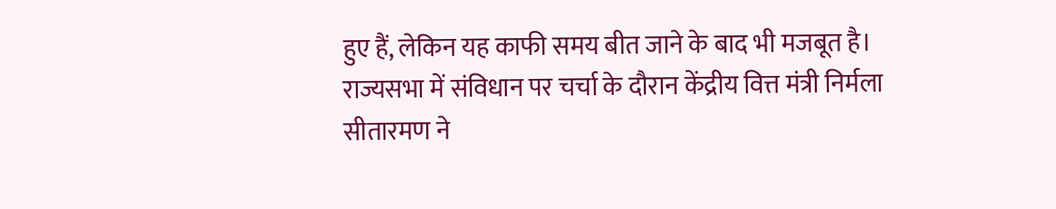हुए हैं, लेकिन यह काफी समय बीत जाने के बाद भी मजबूत है।
राज्यसभा में संविधान पर चर्चा के दौरान केंद्रीय वित्त मंत्री निर्मला सीतारमण ने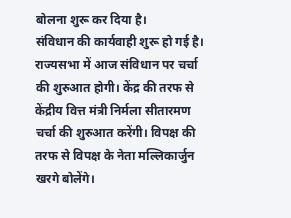बोलना शुरू कर दिया है।
संविधान की कार्यवाही शुरू हो गई है। राज्यसभा में आज संविधान पर चर्चा की शुरुआत होगी। केंद्र की तरफ से केंद्रीय वित्त मंत्री निर्मला सीतारमण चर्चा की शुरुआत करेंगी। विपक्ष की तरफ से विपक्ष के नेता मल्लिकार्जुन खरगे बोलेंगे।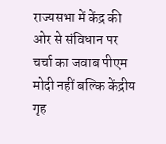राज्यसभा में केंद्र की ओर से संविधान पर चर्चा का जवाब पीएम मोदी नहीं बल्कि केंद्रीय गृह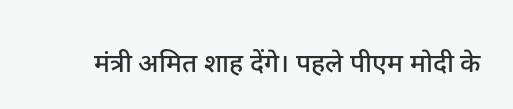मंत्री अमित शाह देंगे। पहले पीएम मोदी के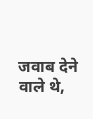जवाब देने वाले थे,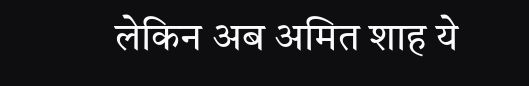लेकिन अब अमित शाह ये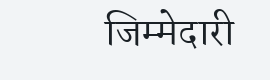जिम्मेदारी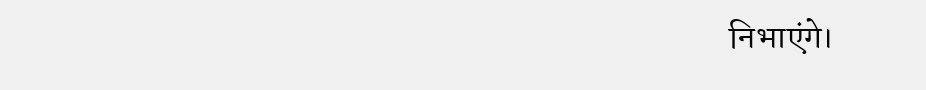निभाएंगे।